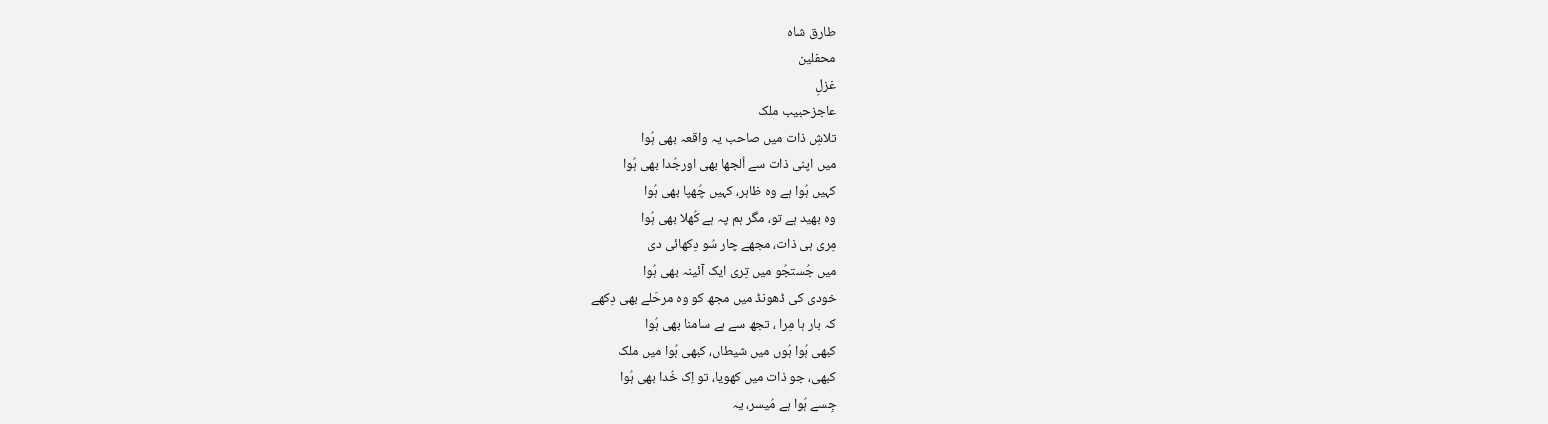طارق شاہ
محفلین
غزلِ
عاجزحبیب ملک
تلاشِ ذات میں صاحب یہ واقعہ بھی ہُوا
میں اپنی ذات سے اُلجھا بھی اورجُدا بھی ہُوا
کہیں ہُوا ہے وہ ظاہر، کہیں چُھپا بھی ہُوا
وہ بھید ہے تو، مگر ہم پہ ہے کُھلا بھی ہُوا
مِری ہی ذات، مجھے چار سُو دِکھائی دی
میں جُستجُو میں تِری ایک آئینہ بھی ہُوا
خودی کی ڈھونڈ میں مجھ کو وہ مرحَلے بھی دِکھے
کہ بار ہا مِرا ، تجھ سے ہے سامنا بھی ہُوا
کبھی ہُوا ہُوں میں شیطاں، کبھی ہُوا میں ملک
کبھی، جو ذات میں کھویا، تو اِک خُدا بھی ہُوا
جِسے ہُوا ہے مُیسر، یہ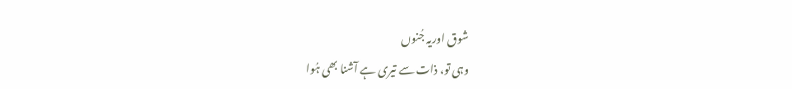شوق اوریہ جُنوں
وہی تو، ذات سے تیری ہے آشنا بھی ہُوا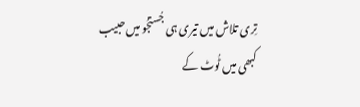تِری تلاش میں تیری ہی جُستجُو میں حبیب
کبھی میں ٹُوٹ کے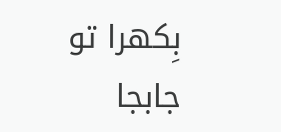بِکھرا تو جابجا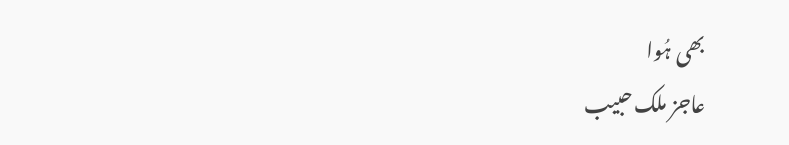بھی ہُوا
عاجز ملک حبیب